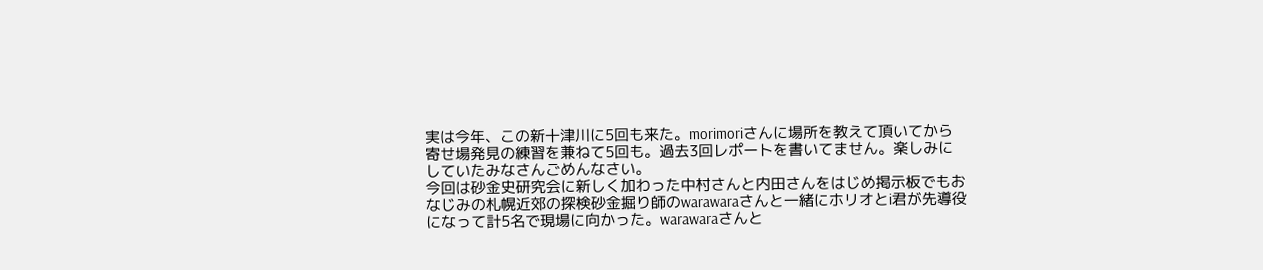実は今年、この新十津川に5回も来た。morimoriさんに場所を教えて頂いてから
寄せ場発見の練習を兼ねて5回も。過去3回レポートを書いてません。楽しみに
していたみなさんごめんなさい。
今回は砂金史研究会に新しく加わった中村さんと内田さんをはじめ掲示板でもお
なじみの札幌近郊の探検砂金掘り師のwarawaraさんと一緒にホリオとi君が先導役
になって計5名で現場に向かった。warawaraさんと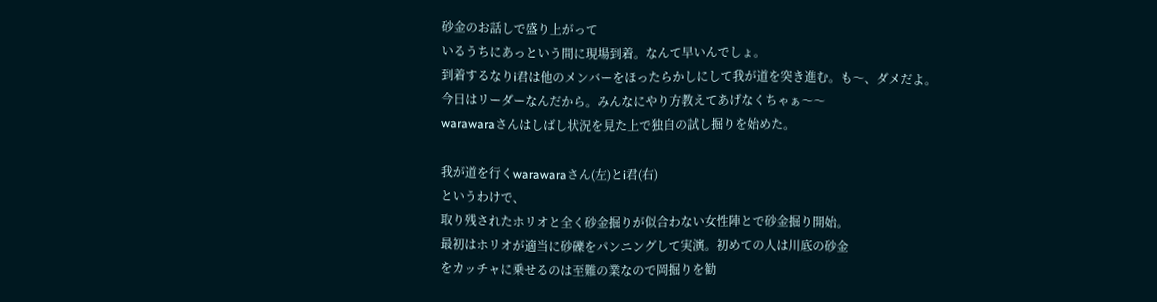砂金のお話しで盛り上がって
いるうちにあっという間に現場到着。なんて早いんでしょ。
到着するなりi君は他のメンバーをほったらかしにして我が道を突き進む。も〜、ダメだよ。
今日はリーダーなんだから。みんなにやり方教えてあげなくちゃぁ〜〜
warawaraさんはしばし状況を見た上で独自の試し掘りを始めた。

我が道を行くwarawaraさん(左)とi君(右)
というわけで、
取り残されたホリオと全く砂金掘りが似合わない女性陣とで砂金掘り開始。
最初はホリオが適当に砂礫をパンニングして実演。初めての人は川底の砂金
をカッチャに乗せるのは至難の業なので岡掘りを勧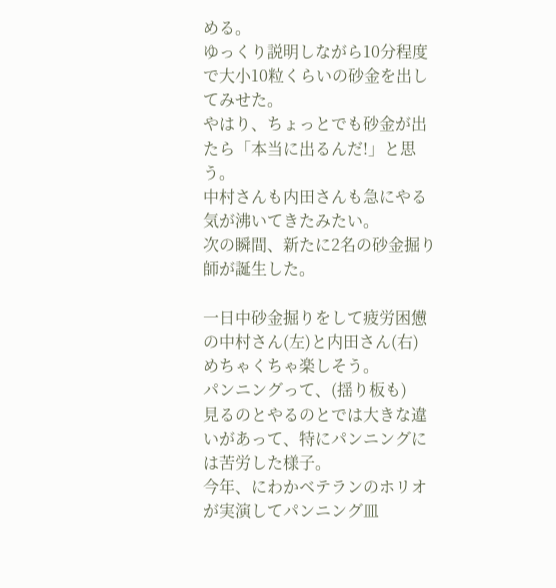める。
ゆっくり説明しながら10分程度で大小10粒くらいの砂金を出してみせた。
やはり、ちょっとでも砂金が出たら「本当に出るんだ!」と思う。
中村さんも内田さんも急にやる気が沸いてきたみたい。
次の瞬間、新たに2名の砂金掘り師が誕生した。

一日中砂金掘りをして疲労困憊の中村さん(左)と内田さん(右)
めちゃくちゃ楽しそう。
パンニングって、(揺り板も)
見るのとやるのとでは大きな違いがあって、特にパンニングには苦労した様子。
今年、にわかベテランのホリオが実演してパンニング皿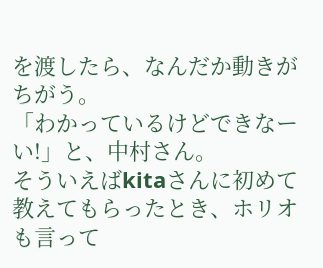を渡したら、なんだか動きがちがう。
「わかっているけどできなーい!」と、中村さん。
そういえばkitaさんに初めて教えてもらったとき、ホリオも言って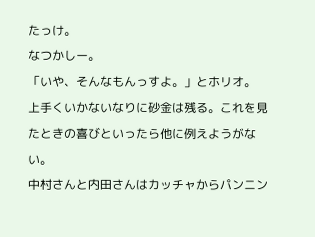たっけ。
なつかしー。
「いや、そんなもんっすよ。」とホリオ。
上手くいかないなりに砂金は残る。これを見たときの喜びといったら他に例えようがない。
中村さんと内田さんはカッチャからパンニン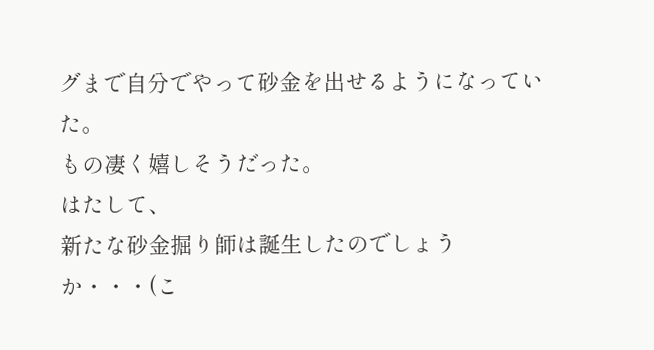グまで自分でやって砂金を出せるようになっていた。
もの凄く嬉しそうだった。
はたして、
新たな砂金掘り師は誕生したのでしょうか・・・(こ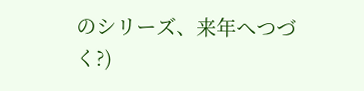のシリーズ、来年へつづく?)